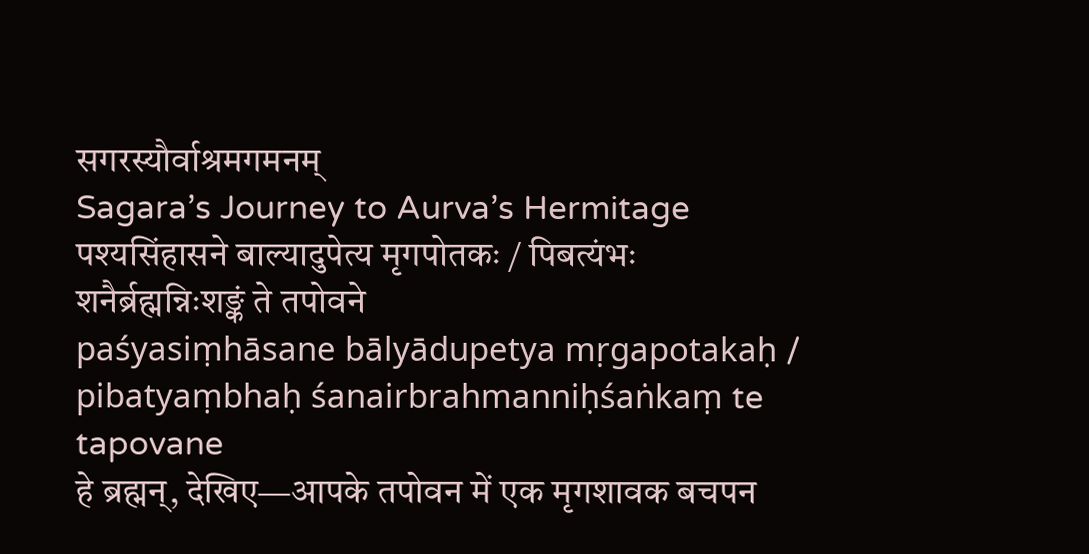सगरस्यौर्वाश्रमगमनम्
Sagara’s Journey to Aurva’s Hermitage
पश्यसिंहासने बाल्यादुपेत्य मृगपोतकः / पिबत्यंभः शनैर्ब्रह्मन्निःशङ्कं ते तपोवने
paśyasiṃhāsane bālyādupetya mṛgapotakaḥ / pibatyaṃbhaḥ śanairbrahmanniḥśaṅkaṃ te tapovane
हे ब्रह्मन्, देखिए—आपके तपोवन में एक मृगशावक बचपन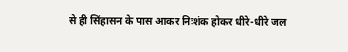से ही सिंहासन के पास आकर निःशंक होकर धीरे-धीरे जल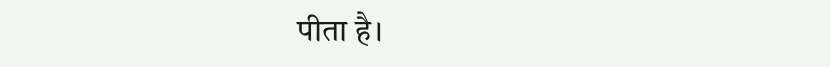पीता है।